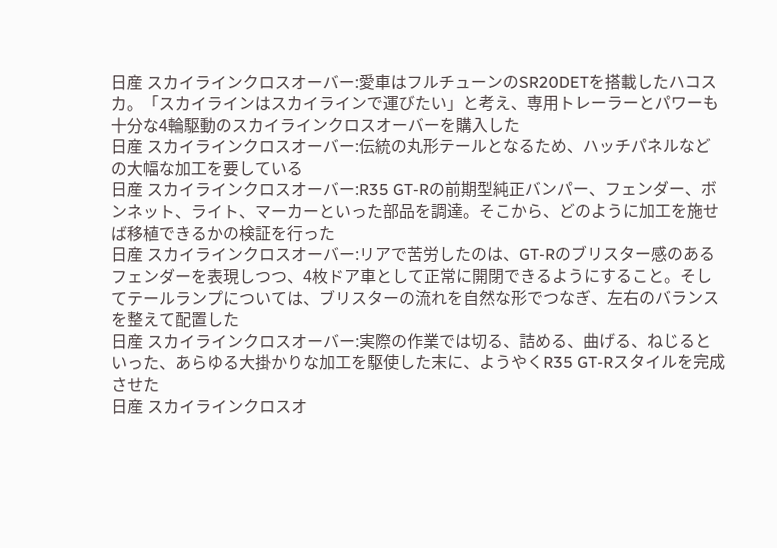日産 スカイラインクロスオーバー:愛車はフルチューンのSR20DETを搭載したハコスカ。「スカイラインはスカイラインで運びたい」と考え、専用トレーラーとパワーも十分な4輪駆動のスカイラインクロスオーバーを購入した
日産 スカイラインクロスオーバー:伝統の丸形テールとなるため、ハッチパネルなどの大幅な加工を要している
日産 スカイラインクロスオーバー:R35 GT-Rの前期型純正バンパー、フェンダー、ボンネット、ライト、マーカーといった部品を調達。そこから、どのように加工を施せば移植できるかの検証を行った
日産 スカイラインクロスオーバー:リアで苦労したのは、GT-Rのブリスター感のあるフェンダーを表現しつつ、4枚ドア車として正常に開閉できるようにすること。そしてテールランプについては、ブリスターの流れを自然な形でつなぎ、左右のバランスを整えて配置した
日産 スカイラインクロスオーバー:実際の作業では切る、詰める、曲げる、ねじるといった、あらゆる大掛かりな加工を駆使した末に、ようやくR35 GT-Rスタイルを完成させた
日産 スカイラインクロスオ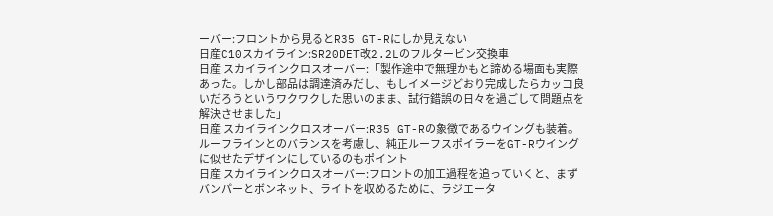ーバー:フロントから見るとR35 GT-Rにしか見えない
日産C10スカイライン:SR20DET改2.2Lのフルタービン交換車
日産 スカイラインクロスオーバー:「製作途中で無理かもと諦める場面も実際あった。しかし部品は調達済みだし、もしイメージどおり完成したらカッコ良いだろうというワクワクした思いのまま、試行錯誤の日々を過ごして問題点を解決させました」
日産 スカイラインクロスオーバー:R35 GT-Rの象徴であるウイングも装着。ルーフラインとのバランスを考慮し、純正ルーフスポイラーをGT-Rウイングに似せたデザインにしているのもポイント
日産 スカイラインクロスオーバー:フロントの加工過程を追っていくと、まずバンパーとボンネット、ライトを収めるために、ラジエータ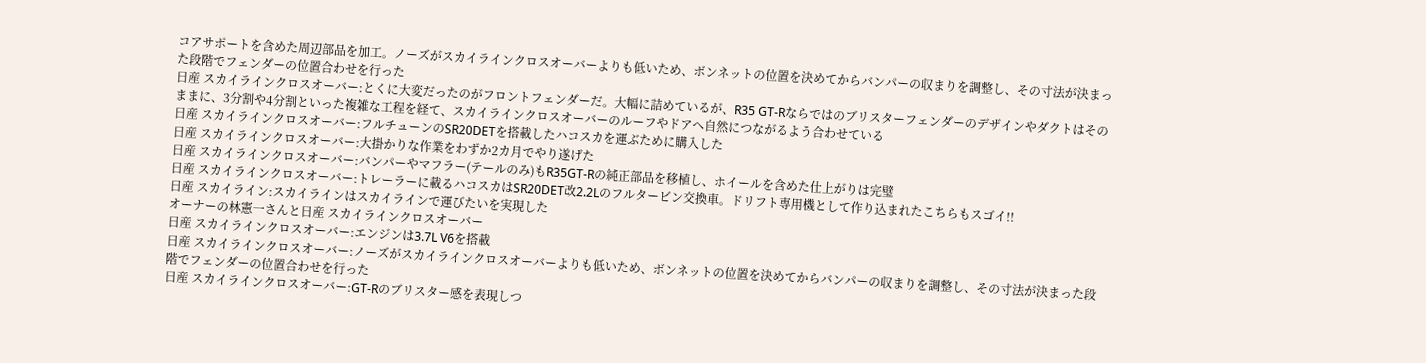コアサポートを含めた周辺部品を加工。ノーズがスカイラインクロスオーバーよりも低いため、ボンネットの位置を決めてからバンパーの収まりを調整し、その寸法が決まった段階でフェンダーの位置合わせを行った
日産 スカイラインクロスオーバー:とくに大変だったのがフロントフェンダーだ。大幅に詰めているが、R35 GT-Rならではのブリスターフェンダーのデザインやダクトはそのままに、3分割や4分割といった複雑な工程を経て、スカイラインクロスオーバーのルーフやドアへ自然につながるよう合わせている
日産 スカイラインクロスオーバー:フルチューンのSR20DETを搭載したハコスカを運ぶために購入した
日産 スカイラインクロスオーバー:大掛かりな作業をわずか2カ月でやり遂げた
日産 スカイラインクロスオーバー:バンパーやマフラー(テールのみ)もR35GT-Rの純正部品を移植し、ホイールを含めた仕上がりは完璧
日産 スカイラインクロスオーバー:トレーラーに載るハコスカはSR20DET改2.2Lのフルタービン交換車。ドリフト専用機として作り込まれたこちらもスゴイ!!
日産 スカイライン:スカイラインはスカイラインで運びたいを実現した
オーナーの林憲一さんと日産 スカイラインクロスオーバー
日産 スカイラインクロスオーバー:エンジンは3.7L V6を搭載
日産 スカイラインクロスオーバー:ノーズがスカイラインクロスオーバーよりも低いため、ボンネットの位置を決めてからバンパーの収まりを調整し、その寸法が決まった段階でフェンダーの位置合わせを行った
日産 スカイラインクロスオーバー:GT-Rのブリスター感を表現しつ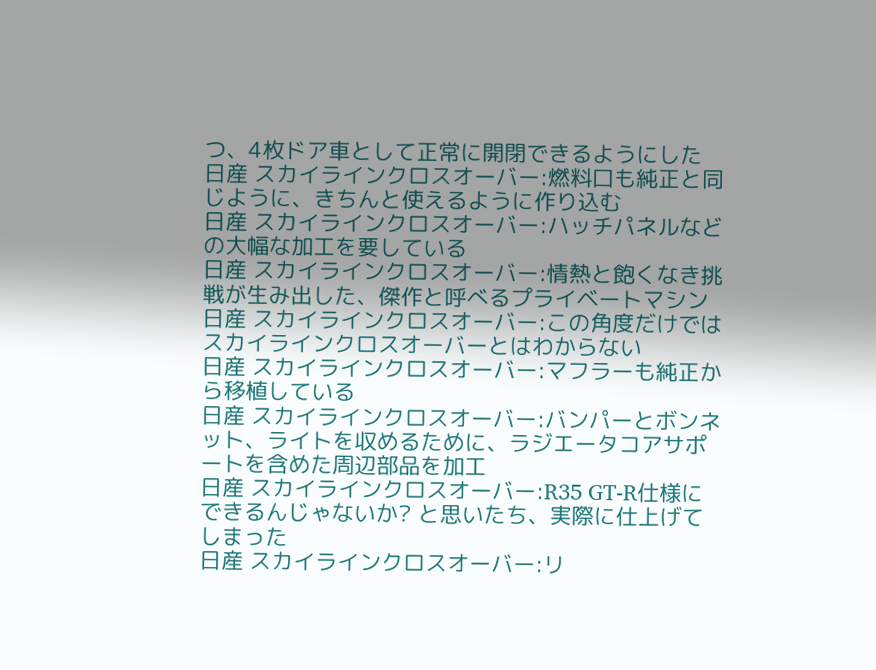つ、4枚ドア車として正常に開閉できるようにした
日産 スカイラインクロスオーバー:燃料口も純正と同じように、きちんと使えるように作り込む
日産 スカイラインクロスオーバー:ハッチパネルなどの大幅な加工を要している
日産 スカイラインクロスオーバー:情熱と飽くなき挑戦が生み出した、傑作と呼べるプライベートマシン
日産 スカイラインクロスオーバー:この角度だけではスカイラインクロスオーバーとはわからない
日産 スカイラインクロスオーバー:マフラーも純正から移植している
日産 スカイラインクロスオーバー:バンパーとボンネット、ライトを収めるために、ラジエータコアサポートを含めた周辺部品を加工
日産 スカイラインクロスオーバー:R35 GT-R仕様にできるんじゃないか? と思いたち、実際に仕上げてしまった
日産 スカイラインクロスオーバー:リ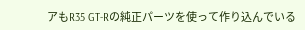アもR35 GT-Rの純正パーツを使って作り込んでいる